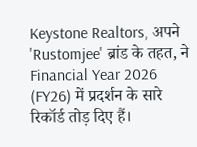Keystone Realtors, अपने 'Rustomjee' ब्रांड के तहत, ने Financial Year 2026 (FY26) में प्रदर्शन के सारे रिकॉर्ड तोड़ दिए हैं।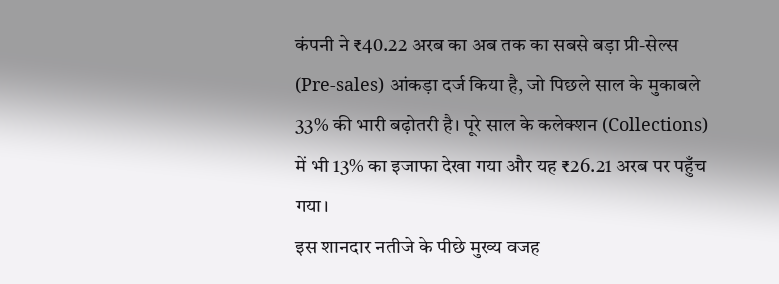कंपनी ने ₹40.22 अरब का अब तक का सबसे बड़ा प्री-सेल्स (Pre-sales) आंकड़ा दर्ज किया है, जो पिछले साल के मुकाबले 33% की भारी बढ़ोतरी है। पूरे साल के कलेक्शन (Collections) में भी 13% का इजाफा देखा गया और यह ₹26.21 अरब पर पहुँच गया।
इस शानदार नतीजे के पीछे मुख्य वजह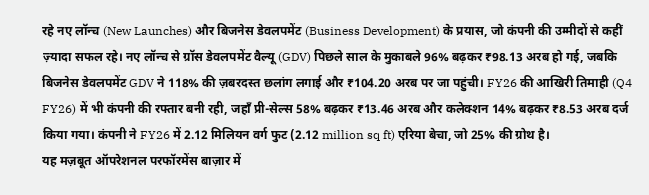रहे नए लॉन्च (New Launches) और बिजनेस डेवलपमेंट (Business Development) के प्रयास, जो कंपनी की उम्मीदों से कहीं ज़्यादा सफल रहे। नए लॉन्च से ग्रॉस डेवलपमेंट वैल्यू (GDV) पिछले साल के मुकाबले 96% बढ़कर ₹98.13 अरब हो गई, जबकि बिजनेस डेवलपमेंट GDV ने 118% की ज़बरदस्त छलांग लगाई और ₹104.20 अरब पर जा पहुंची। FY26 की आखिरी तिमाही (Q4 FY26) में भी कंपनी की रफ्तार बनी रही, जहाँ प्री-सेल्स 58% बढ़कर ₹13.46 अरब और कलेक्शन 14% बढ़कर ₹8.53 अरब दर्ज किया गया। कंपनी ने FY26 में 2.12 मिलियन वर्ग फुट (2.12 million sq ft) एरिया बेचा, जो 25% की ग्रोथ है।
यह मज़बूत ऑपरेशनल परफॉरमेंस बाज़ार में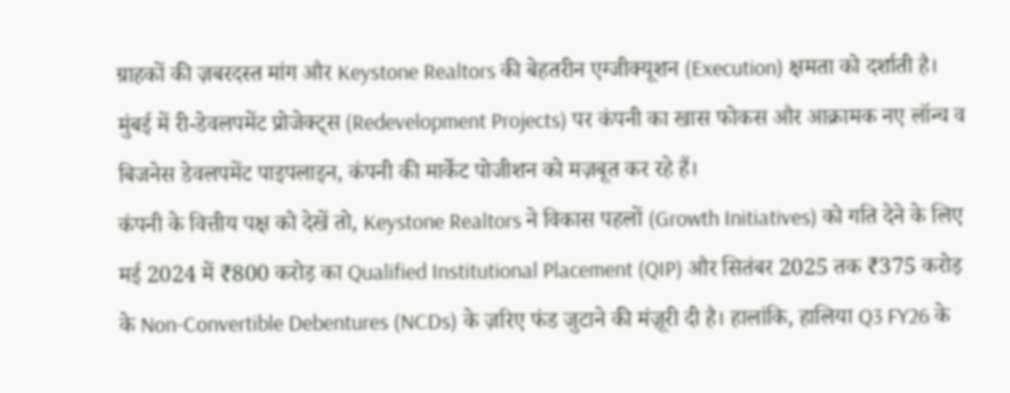ग्राहकों की ज़बरदस्त मांग और Keystone Realtors की बेहतरीन एग्जीक्यूशन (Execution) क्षमता को दर्शाती है। मुंबई में री-डेवलपमेंट प्रोजेक्ट्स (Redevelopment Projects) पर कंपनी का खास फोकस और आक्रामक नए लॉन्च व बिजनेस डेवलपमेंट पाइपलाइन, कंपनी की मार्केट पोजीशन को मज़बूत कर रहे हैं।
कंपनी के वित्तीय पक्ष को देखें तो, Keystone Realtors ने विकास पहलों (Growth Initiatives) को गति देने के लिए मई 2024 में ₹800 करोड़ का Qualified Institutional Placement (QIP) और सितंबर 2025 तक ₹375 करोड़ के Non-Convertible Debentures (NCDs) के ज़रिए फंड जुटाने की मंज़ूरी दी है। हालांकि, हालिया Q3 FY26 के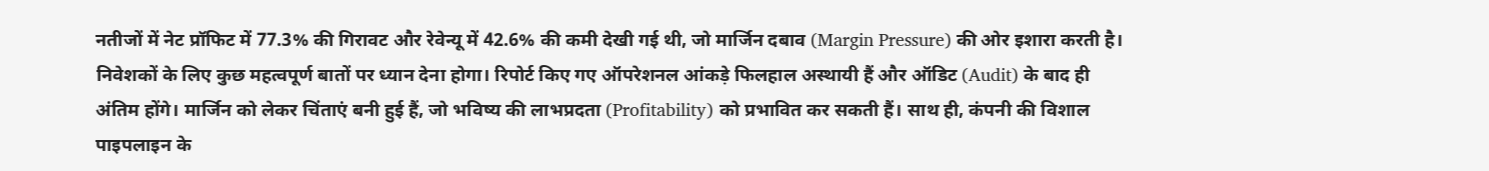नतीजों में नेट प्रॉफिट में 77.3% की गिरावट और रेवेन्यू में 42.6% की कमी देखी गई थी, जो मार्जिन दबाव (Margin Pressure) की ओर इशारा करती है।
निवेशकों के लिए कुछ महत्वपूर्ण बातों पर ध्यान देना होगा। रिपोर्ट किए गए ऑपरेशनल आंकड़े फिलहाल अस्थायी हैं और ऑडिट (Audit) के बाद ही अंतिम होंगे। मार्जिन को लेकर चिंताएं बनी हुई हैं, जो भविष्य की लाभप्रदता (Profitability) को प्रभावित कर सकती हैं। साथ ही, कंपनी की विशाल पाइपलाइन के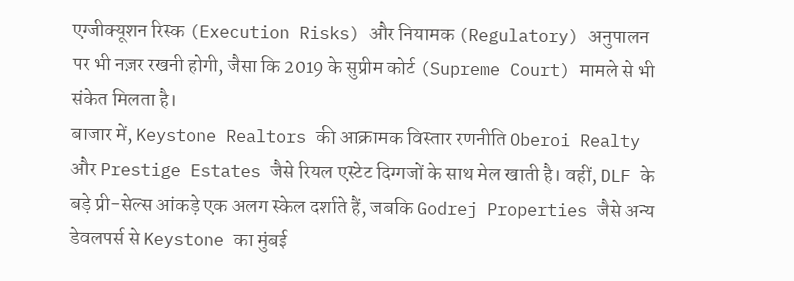एग्जीक्यूशन रिस्क (Execution Risks) और नियामक (Regulatory) अनुपालन पर भी नज़र रखनी होगी, जैसा कि 2019 के सुप्रीम कोर्ट (Supreme Court) मामले से भी संकेत मिलता है।
बाजार में, Keystone Realtors की आक्रामक विस्तार रणनीति Oberoi Realty और Prestige Estates जैसे रियल एस्टेट दिग्गजों के साथ मेल खाती है। वहीं, DLF के बड़े प्री-सेल्स आंकड़े एक अलग स्केल दर्शाते हैं, जबकि Godrej Properties जैसे अन्य डेवलपर्स से Keystone का मुंबई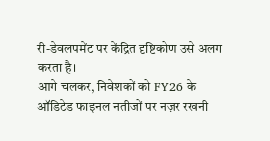री-डेवलपमेंट पर केंद्रित दृष्टिकोण उसे अलग करता है।
आगे चलकर, निवेशकों को FY26 के ऑडिटेड फाइनल नतीजों पर नज़र रखनी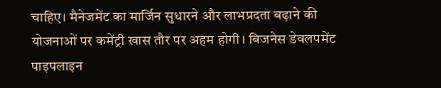चाहिए। मैनेजमेंट का मार्जिन सुधारने और लाभप्रदता बढ़ाने की योजनाओं पर कमेंट्री खास तौर पर अहम होगी। बिजनेस डेवलपमेंट पाइपलाइन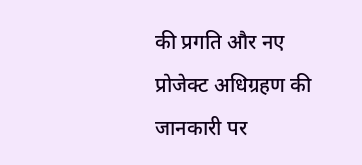की प्रगति और नए प्रोजेक्ट अधिग्रहण की जानकारी पर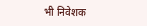भी निवेशक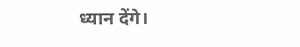ध्यान देंगे।